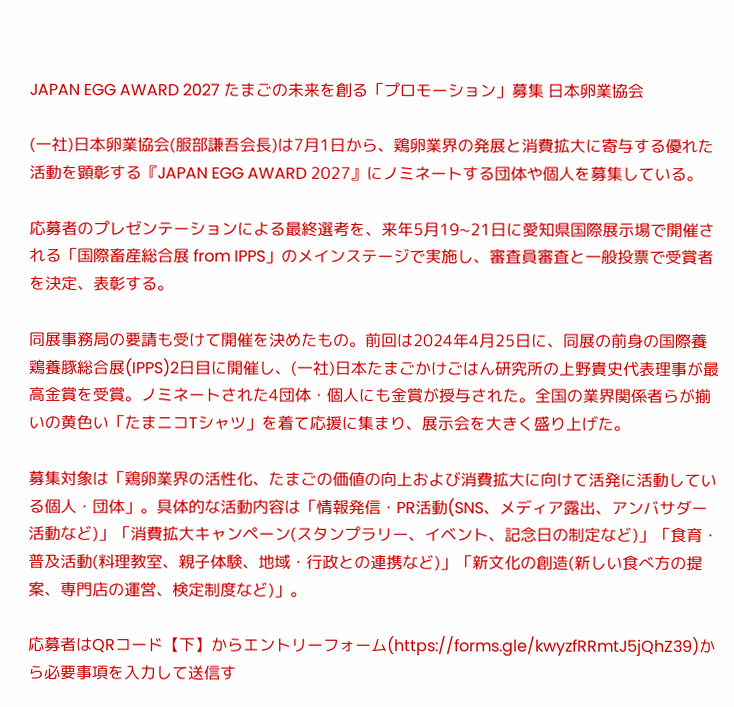JAPAN EGG AWARD 2027 たまごの未来を創る「プロモーション」募集 日本卵業協会

(一社)日本卵業協会(服部謙吾会長)は7月1日から、鶏卵業界の発展と消費拡大に寄与する優れた活動を顕彰する『JAPAN EGG AWARD 2027』にノミネートする団体や個人を募集している。

応募者のプレゼンテーションによる最終選考を、来年5月19~21日に愛知県国際展示場で開催される「国際畜産総合展 from IPPS」のメインステージで実施し、審査員審査と一般投票で受賞者を決定、表彰する。

同展事務局の要請も受けて開催を決めたもの。前回は2024年4月25日に、同展の前身の国際養鶏養豚総合展(IPPS)2日目に開催し、(一社)日本たまごかけごはん研究所の上野貴史代表理事が最高金賞を受賞。ノミネートされた4団体・個人にも金賞が授与された。全国の業界関係者らが揃いの黄色い「たまニコTシャツ」を着て応援に集まり、展示会を大きく盛り上げた。

募集対象は「鶏卵業界の活性化、たまごの価値の向上および消費拡大に向けて活発に活動している個人・団体」。具体的な活動内容は「情報発信・PR活動(SNS、メディア露出、アンバサダー活動など)」「消費拡大キャンペーン(スタンプラリー、イベント、記念日の制定など)」「食育・普及活動(料理教室、親子体験、地域・行政との連携など)」「新文化の創造(新しい食べ方の提案、専門店の運営、検定制度など)」。

応募者はQRコード【下】からエントリーフォーム(https://forms.gle/kwyzfRRmtJ5jQhZ39)から必要事項を入力して送信す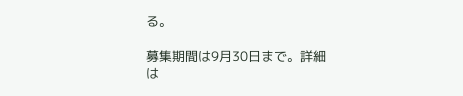る。

募集期間は9月30日まで。詳細は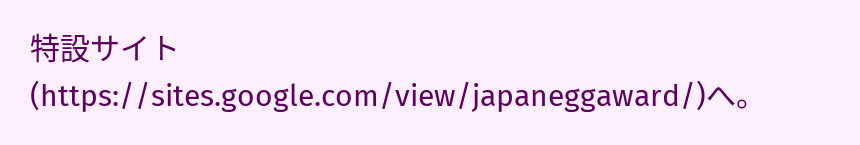特設サイト(https://sites.google.com/view/japaneggaward/)へ。